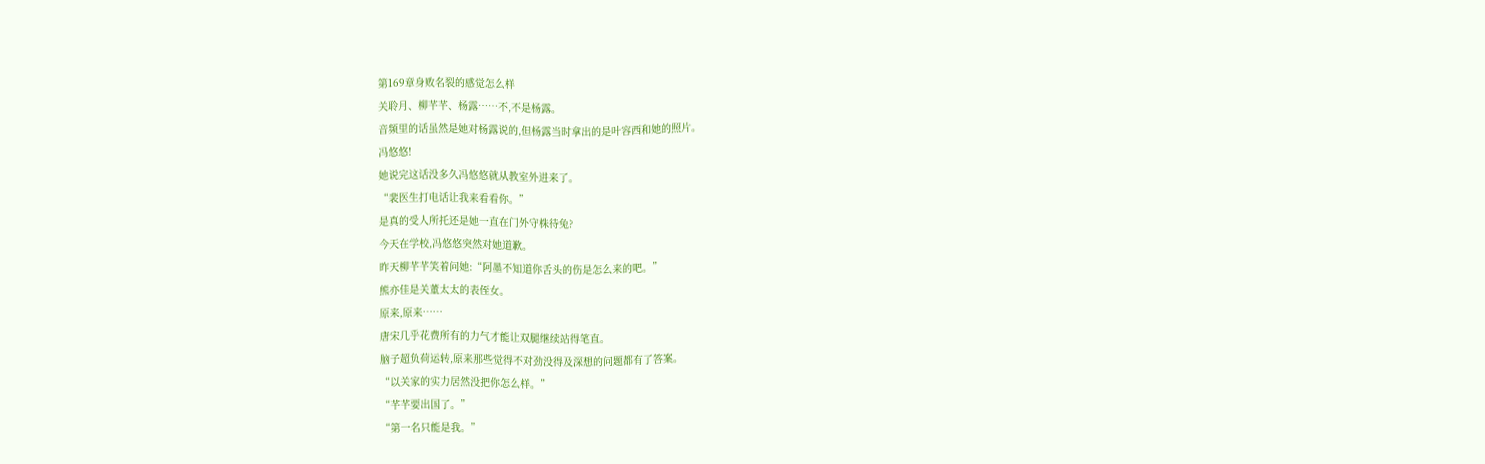第169章身败名裂的感觉怎么样
关聆月、柳芊芊、杨露……不,不是杨露。
音频里的话虽然是她对杨露说的,但杨露当时拿出的是叶容西和她的照片。
冯悠悠!
她说完这话没多久冯悠悠就从教室外进来了。
“裴医生打电话让我来看看你。”
是真的受人所托还是她一直在门外守株待兔?
今天在学校,冯悠悠突然对她道歉。
昨天柳芊芊笑着问她:“阿墨不知道你舌头的伤是怎么来的吧。”
熊亦佳是关董太太的表侄女。
原来,原来……
唐宋几乎花费所有的力气才能让双腿继续站得笔直。
脑子超负荷运转,原来那些觉得不对劲没得及深想的问题都有了答案。
“以关家的实力居然没把你怎么样。”
“芊芊要出国了。”
“第一名只能是我。”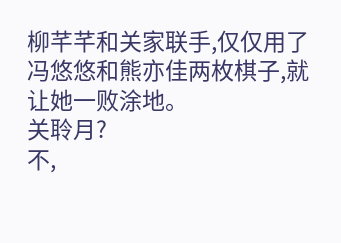柳芊芊和关家联手,仅仅用了冯悠悠和熊亦佳两枚棋子,就让她一败涂地。
关聆月?
不,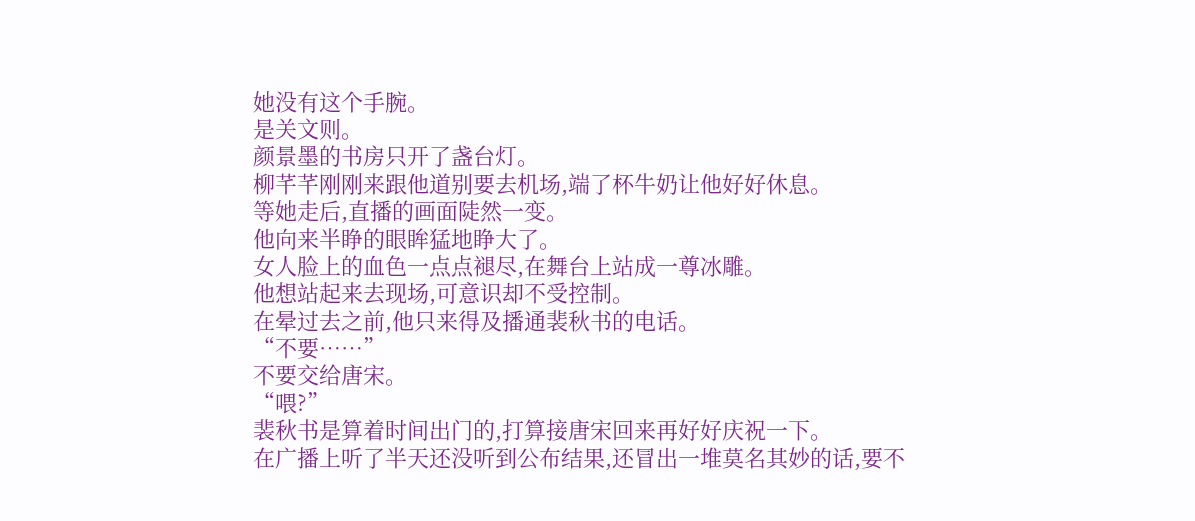她没有这个手腕。
是关文则。
颜景墨的书房只开了盏台灯。
柳芊芊刚刚来跟他道别要去机场,端了杯牛奶让他好好休息。
等她走后,直播的画面陡然一变。
他向来半睁的眼眸猛地睁大了。
女人脸上的血色一点点褪尽,在舞台上站成一尊冰雕。
他想站起来去现场,可意识却不受控制。
在晕过去之前,他只来得及播通裴秋书的电话。
“不要……”
不要交给唐宋。
“喂?”
裴秋书是算着时间出门的,打算接唐宋回来再好好庆祝一下。
在广播上听了半天还没听到公布结果,还冒出一堆莫名其妙的话,要不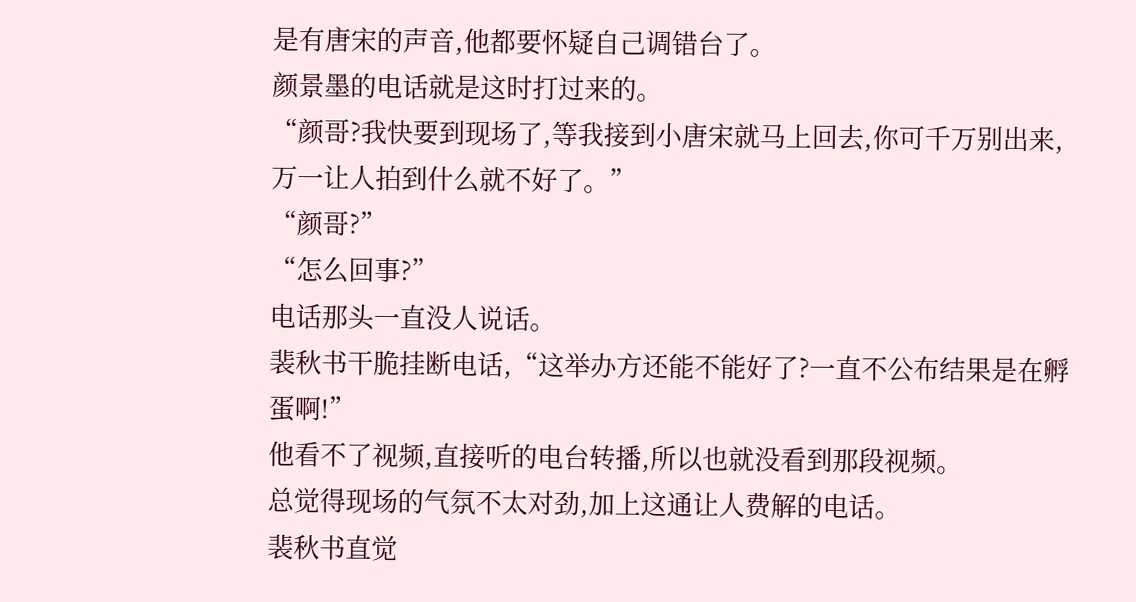是有唐宋的声音,他都要怀疑自己调错台了。
颜景墨的电话就是这时打过来的。
“颜哥?我快要到现场了,等我接到小唐宋就马上回去,你可千万别出来,万一让人拍到什么就不好了。”
“颜哥?”
“怎么回事?”
电话那头一直没人说话。
裴秋书干脆挂断电话,“这举办方还能不能好了?一直不公布结果是在孵蛋啊!”
他看不了视频,直接听的电台转播,所以也就没看到那段视频。
总觉得现场的气氛不太对劲,加上这通让人费解的电话。
裴秋书直觉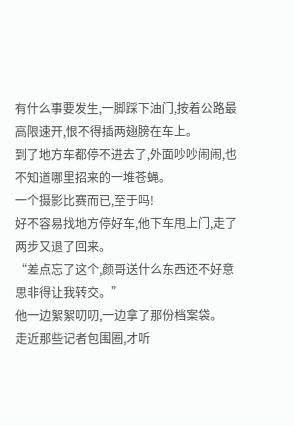有什么事要发生,一脚踩下油门,按着公路最高限速开,恨不得插两翅膀在车上。
到了地方车都停不进去了,外面吵吵闹闹,也不知道哪里招来的一堆苍蝇。
一个摄影比赛而已,至于吗!
好不容易找地方停好车,他下车甩上门,走了两步又退了回来。
“差点忘了这个,颜哥送什么东西还不好意思非得让我转交。”
他一边絮絮叨叨,一边拿了那份档案袋。
走近那些记者包围圈,才听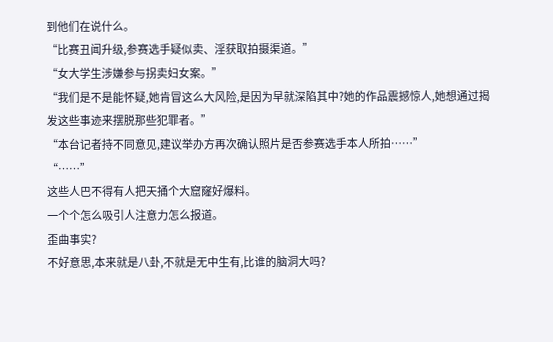到他们在说什么。
“比赛丑闻升级,参赛选手疑似卖、淫获取拍摄渠道。”
“女大学生涉嫌参与拐卖妇女案。”
“我们是不是能怀疑,她肯冒这么大风险,是因为早就深陷其中?她的作品震撼惊人,她想通过揭发这些事迹来摆脱那些犯罪者。”
“本台记者持不同意见,建议举办方再次确认照片是否参赛选手本人所拍……”
“……”
这些人巴不得有人把天捅个大窟窿好爆料。
一个个怎么吸引人注意力怎么报道。
歪曲事实?
不好意思,本来就是八卦,不就是无中生有,比谁的脑洞大吗?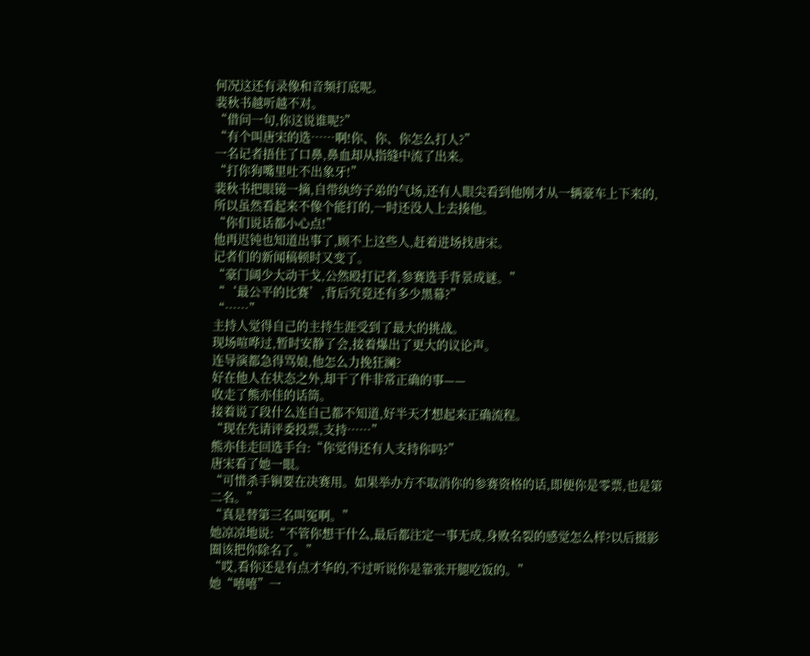何况这还有录像和音频打底呢。
裴秋书越听越不对。
“借问一句,你这说谁呢?”
“有个叫唐宋的选……啊!你、你、你怎么打人?”
一名记者捂住了口鼻,鼻血却从指缝中流了出来。
“打你狗嘴里吐不出象牙!”
裴秋书把眼镜一摘,自带纨绔子弟的气场,还有人眼尖看到他刚才从一辆豪车上下来的,所以虽然看起来不像个能打的,一时还没人上去揍他。
“你们说话都小心点!”
他再迟钝也知道出事了,顾不上这些人,赶着进场找唐宋。
记者们的新闻稿顿时又变了。
“豪门阔少大动干戈,公然殴打记者,参赛选手背景成谜。”
“‘最公平的比赛’,背后究竟还有多少黑幕?”
“……”
主持人觉得自己的主持生涯受到了最大的挑战。
现场喧哗过,暂时安静了会,接着爆出了更大的议论声。
连导演都急得骂娘,他怎么力挽狂澜?
好在他人在状态之外,却干了件非常正确的事——
收走了熊亦佳的话筒。
接着说了段什么连自己都不知道,好半天才想起来正确流程。
“现在先请评委投票,支持……”
熊亦佳走回选手台:“你觉得还有人支持你吗?”
唐宋看了她一眼。
“可惜杀手锏要在决赛用。如果举办方不取消你的参赛资格的话,即便你是零票,也是第二名。”
“真是替第三名叫冤啊。”
她凉凉地说:“不管你想干什么,最后都注定一事无成,身败名裂的感觉怎么样?以后摄影圈该把你除名了。”
“哎,看你还是有点才华的,不过听说你是靠张开腿吃饭的。”
她“嘻嘻”一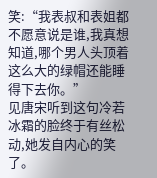笑:“我表叔和表姐都不愿意说是谁,我真想知道,哪个男人头顶着这么大的绿帽还能睡得下去你。”
见唐宋听到这句冷若冰霜的脸终于有丝松动,她发自内心的笑了。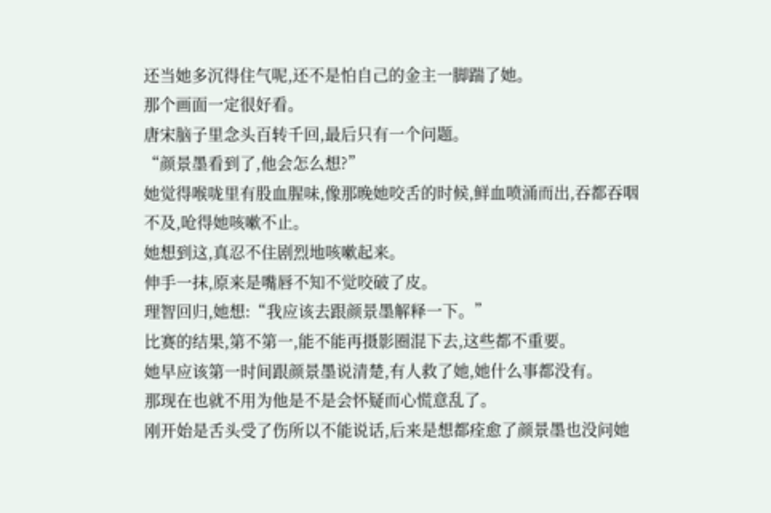还当她多沉得住气呢,还不是怕自己的金主一脚踹了她。
那个画面一定很好看。
唐宋脑子里念头百转千回,最后只有一个问题。
“颜景墨看到了,他会怎么想?”
她觉得喉咙里有股血腥味,像那晚她咬舌的时候,鲜血喷涌而出,吞都吞咽不及,呛得她咳嗽不止。
她想到这,真忍不住剧烈地咳嗽起来。
伸手一抹,原来是嘴唇不知不觉咬破了皮。
理智回归,她想:“我应该去跟颜景墨解释一下。”
比赛的结果,第不第一,能不能再摄影圈混下去,这些都不重要。
她早应该第一时间跟颜景墨说清楚,有人救了她,她什么事都没有。
那现在也就不用为他是不是会怀疑而心慌意乱了。
刚开始是舌头受了伤所以不能说话,后来是想都痊愈了颜景墨也没问她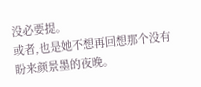没必要提。
或者,也是她不想再回想那个没有盼来颜景墨的夜晚。